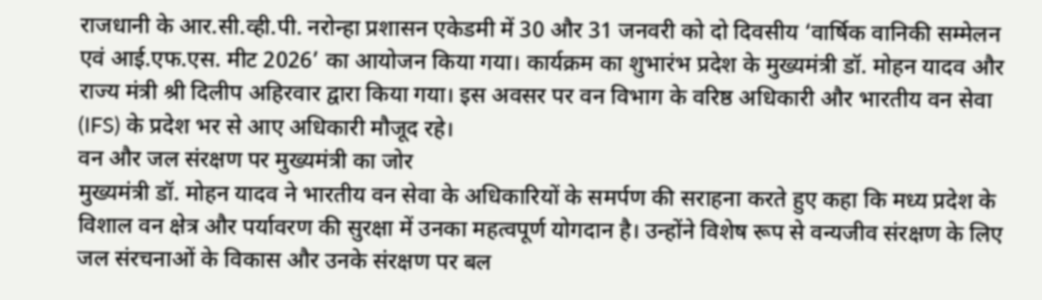राजधानी के आर.सी.व्ही.पी. नरोन्हा प्रशासन एकेडमी में 30 और 31 जनवरी को दो दिवसीय ‘वार्षिक वानिकी सम्मेलन एवं आई.एफ.एस. मीट 2026’ का आयोजन किया गया। कार्यक्रम का शुभारंभ प्रदेश के मुख्यमंत्री डॉ. मोहन यादव और राज्य मंत्री श्री दिलीप अहिरवार द्वारा किया गया। इस अवसर पर वन विभाग के वरिष्ठ अधिकारी और भारतीय वन सेवा (IFS) के प्रदेश भर से आए अधिकारी मौजूद रहे।
वन और जल संरक्षण पर मुख्यमंत्री का जोर
मुख्यमंत्री डॉ. मोहन यादव ने भारतीय वन सेवा के अधिकारियों के समर्पण की सराहना करते हुए कहा कि मध्य प्रदेश के विशाल वन क्षेत्र और पर्यावरण की सुरक्षा में उनका महत्वपूर्ण योगदान है। उन्होंने विशेष रूप से वन्यजीव संरक्षण के लिए जल संरचनाओं के विकास और उनके संरक्षण पर बल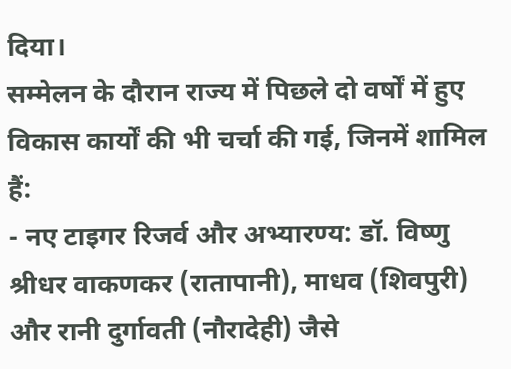दिया।
सम्मेलन के दौरान राज्य में पिछले दो वर्षों में हुए विकास कार्यों की भी चर्चा की गई, जिनमें शामिल हैं:
- नए टाइगर रिजर्व और अभ्यारण्य: डॉ. विष्णु श्रीधर वाकणकर (रातापानी), माधव (शिवपुरी) और रानी दुर्गावती (नौरादेही) जैसे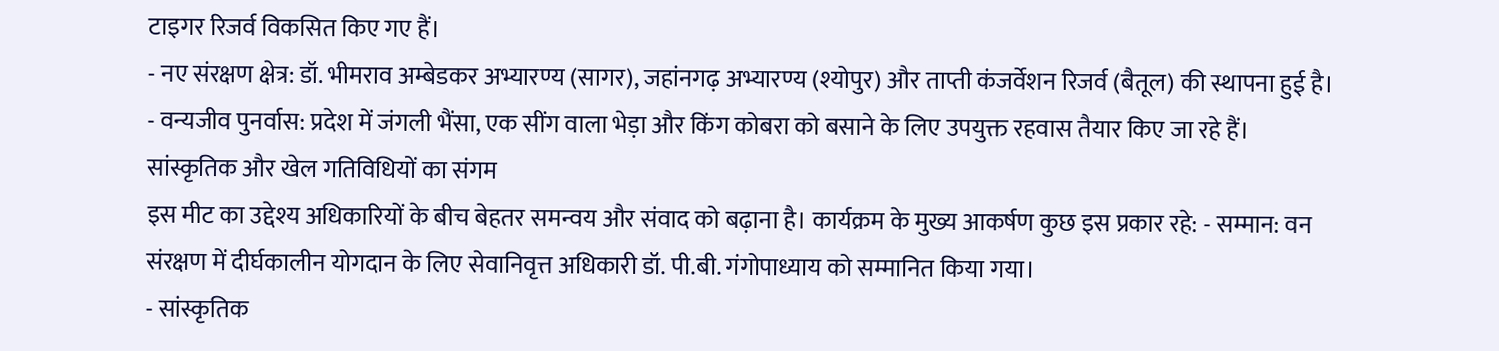टाइगर रिजर्व विकसित किए गए हैं।
- नए संरक्षण क्षेत्र: डॉ. भीमराव अम्बेडकर अभ्यारण्य (सागर), जहांनगढ़ अभ्यारण्य (श्योपुर) और ताप्ती कंजर्वेशन रिजर्व (बैतूल) की स्थापना हुई है।
- वन्यजीव पुनर्वास: प्रदेश में जंगली भैंसा, एक सींग वाला भेड़ा और किंग कोबरा को बसाने के लिए उपयुक्त रहवास तैयार किए जा रहे हैं।
सांस्कृतिक और खेल गतिविधियों का संगम
इस मीट का उद्देश्य अधिकारियों के बीच बेहतर समन्वय और संवाद को बढ़ाना है। कार्यक्रम के मुख्य आकर्षण कुछ इस प्रकार रहे: - सम्मान: वन संरक्षण में दीर्घकालीन योगदान के लिए सेवानिवृत्त अधिकारी डॉ. पी.बी. गंगोपाध्याय को सम्मानित किया गया।
- सांस्कृतिक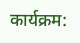कार्यक्रम: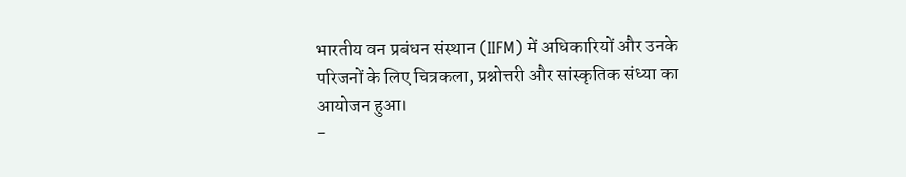भारतीय वन प्रबंधन संस्थान (IIFM) में अधिकारियों और उनके परिजनों के लिए चित्रकला, प्रश्नोत्तरी और सांस्कृतिक संध्या का आयोजन हुआ।
-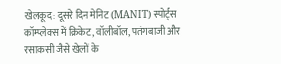खेलकूद: दूसरे दिन मेनिट (MANIT) स्पोर्ट्स कॉम्प्लेक्स में क्रिकेट, वॉलीबॉल, पतंगबाजी और रसाकसी जैसे खेलों के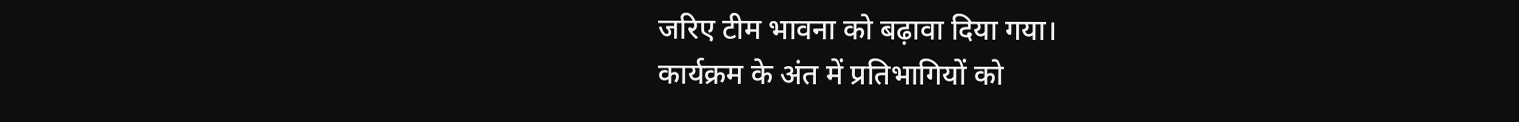जरिए टीम भावना को बढ़ावा दिया गया।
कार्यक्रम के अंत में प्रतिभागियों को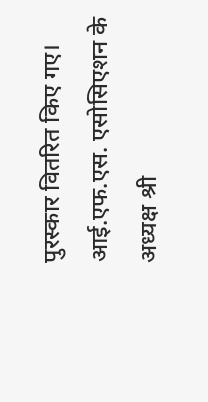पुरस्कार वितरित किए गए। आई.एफ.एस. एसोसिएशन के अध्यक्ष श्री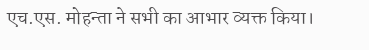एच.एस. मोहन्ता ने सभी का आभार व्यक्त किया।